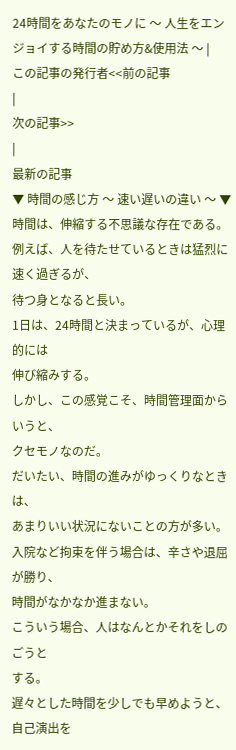24時間をあなたのモノに 〜 人生をエンジョイする時間の貯め方&使用法 〜 |
この記事の発行者<<前の記事
|
次の記事>>
|
最新の記事
▼ 時間の感じ方 〜 速い遅いの違い 〜 ▼
時間は、伸縮する不思議な存在である。
例えば、人を待たせているときは猛烈に速く過ぎるが、
待つ身となると長い。
1日は、24時間と決まっているが、心理的には
伸び縮みする。
しかし、この感覚こそ、時間管理面からいうと、
クセモノなのだ。
だいたい、時間の進みがゆっくりなときは、
あまりいい状況にないことの方が多い。
入院など拘束を伴う場合は、辛さや退屈が勝り、
時間がなかなか進まない。
こういう場合、人はなんとかそれをしのごうと
する。
遅々とした時間を少しでも早めようと、自己演出を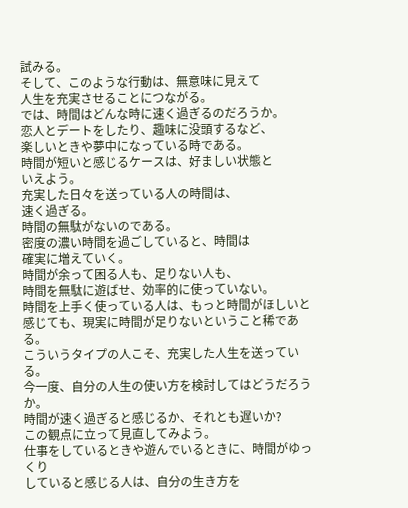試みる。
そして、このような行動は、無意味に見えて
人生を充実させることにつながる。
では、時間はどんな時に速く過ぎるのだろうか。
恋人とデートをしたり、趣味に没頭するなど、
楽しいときや夢中になっている時である。
時間が短いと感じるケースは、好ましい状態と
いえよう。
充実した日々を送っている人の時間は、
速く過ぎる。
時間の無駄がないのである。
密度の濃い時間を過ごしていると、時間は
確実に増えていく。
時間が余って困る人も、足りない人も、
時間を無駄に遊ばせ、効率的に使っていない。
時間を上手く使っている人は、もっと時間がほしいと
感じても、現実に時間が足りないということ稀である。
こういうタイプの人こそ、充実した人生を送っている。
今一度、自分の人生の使い方を検討してはどうだろうか。
時間が速く過ぎると感じるか、それとも遅いか?
この観点に立って見直してみよう。
仕事をしているときや遊んでいるときに、時間がゆっくり
していると感じる人は、自分の生き方を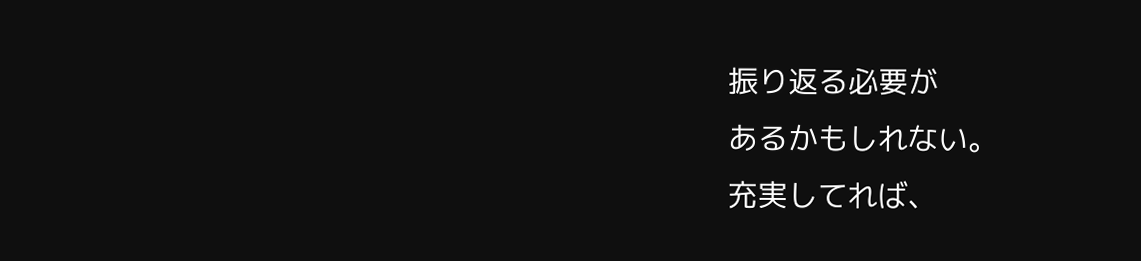振り返る必要が
あるかもしれない。
充実してれば、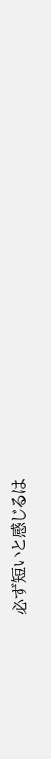必ず短いと感じるは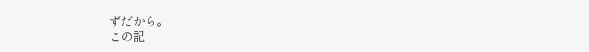ずだから。
この記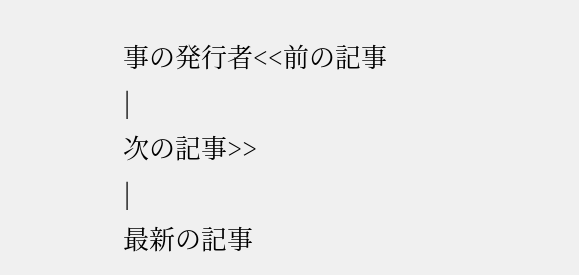事の発行者<<前の記事
|
次の記事>>
|
最新の記事